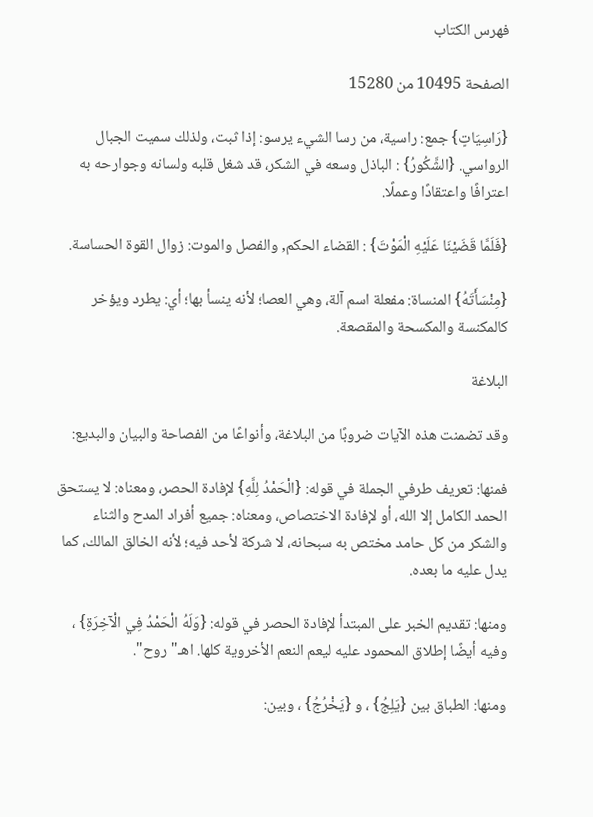فهرس الكتاب

الصفحة 10495 من 15280

{رَاسِيَاتٍ} جمع: راسية، من رسا الشيء يرسو: إذا ثبت، ولذلك سميت الجبال الرواسي. {الشَّكُورُ} : الباذل وسعه في الشكر، قد شغل قلبه ولسانه وجوارحه به اعترافًا واعتقادًا وعملًا.

{فَلَمَّا قَضَيْنَا عَلَيْهِ الْمَوْتَ} : القضاء الحكم, والفصل والموت: زوال القوة الحساسة.

{مِنْسَأَتَهُ} المنساة: مفعلة اسم آلة، وهي العصا؛ لأنه ينسأ بها؛ أي: يطرد ويؤخر كالمكنسة والمكسحة والمقصعة.

البلاغة

وقد تضمنت هذه الآيات ضروبًا من البلاغة، وأنواعًا من الفصاحة والبيان والبديع:

فمنها: تعريف طرفي الجملة في قوله: {الْحَمْدُ لِلَّهِ} لإفادة الحصر، ومعناه: لا يستحق الحمد الكامل إلا الله، أو لإفادة الاختصاص، ومعناه: جميع أفراد المدح والثناء والشكر من كل حامد مختص به سبحانه، لا شركة لأحد فيه؛ لأنه الخالق المالك، كما يدل عليه ما بعده.

ومنها: تقديم الخبر على المبتدأ لإفادة الحصر في قوله: {وَلَهُ الْحَمْدُ فِي الْآخِرَةِ} ، وفيه أيضًا إطلاق المحمود عليه ليعم النعم الأخروية كلها. اهـ"روح".

ومنها: الطباق بين {يَلِجُ} ، و {يَخْرُجُ} ، وبين: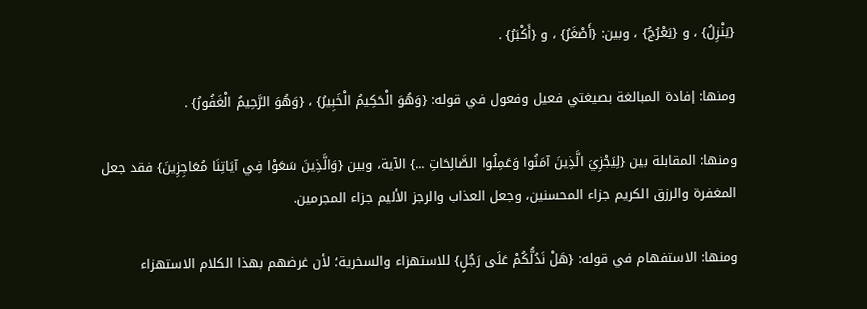{يَنْزِلُ} ، و {يَعْرُجُ} ، وبين: {أَصْغَرُ} ، و {أَكْبَرُ} .

ومنها: إفادة المبالغة بصيغتي فعيل وفعول في قوله: {وَهُوَ الْحَكِيمُ الْخَبِيرُ} ، {وَهُوَ الرَّحِيمُ الْغَفُورُ} .

ومنها: المقابلة بين {لِيَجْزِيَ الَّذِينَ آمَنُوا وَعَمِلُوا الصَّالِحَاتِ ...} الآية، وبين {وَالَّذِينَ سَعَوْا فِي آيَاتِنَا مُعَاجِزِينَ} فقد جعل المغفرة والرزق الكريم جزاء المحسنين، وجعل العذاب والرجز الأليم جزاء المجرمين.

ومنها: الاستفهام في قوله: {هَلْ نَدُلُّكُمْ عَلَى رَجُلٍ} للاستهزاء والسخرية؛ لأن غرضهم بهذا الكلام الاستهزاء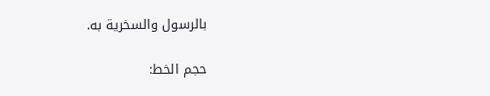بالرسول والسخرية به.

حجم الخط: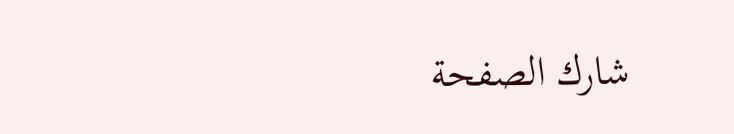شارك الصفحة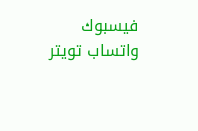فيسبوك واتساب تويتر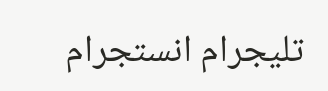تليجرام انستجرام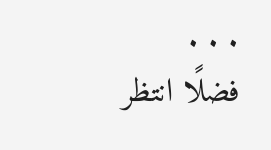. . .
فضلًا انتظر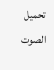تحميل الصوت